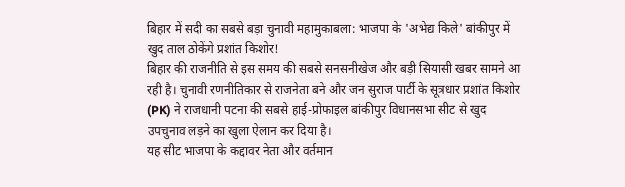बिहार में सदी का सबसे बड़ा चुनावी महामुकाबला: भाजपा के 'अभेद्य किले' बांकीपुर में खुद ताल ठोकेंगे प्रशांत किशोर!
बिहार की राजनीति से इस समय की सबसे सनसनीखेज और बड़ी सियासी खबर सामने आ रही है। चुनावी रणनीतिकार से राजनेता बने और जन सुराज पार्टी के सूत्रधार प्रशांत किशोर (PK) ने राजधानी पटना की सबसे हाई-प्रोफाइल बांकीपुर विधानसभा सीट से खुद उपचुनाव लड़ने का खुला ऐलान कर दिया है।
यह सीट भाजपा के कद्दावर नेता और वर्तमान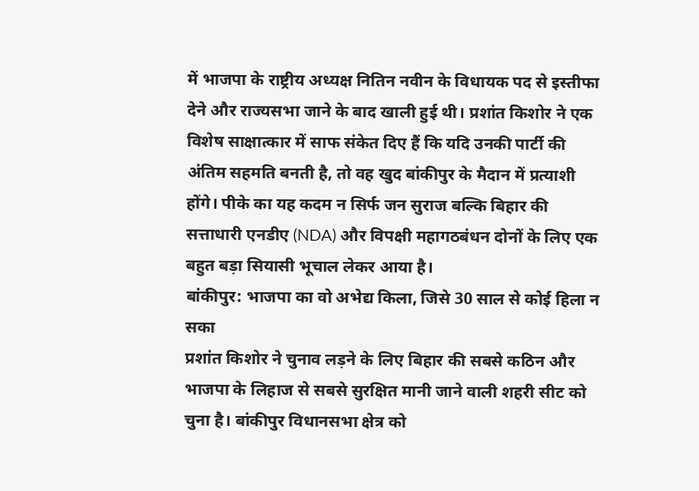में भाजपा के राष्ट्रीय अध्यक्ष नितिन नवीन के विधायक पद से इस्तीफा देने और राज्यसभा जाने के बाद खाली हुई थी। प्रशांत किशोर ने एक विशेष साक्षात्कार में साफ संकेत दिए हैं कि यदि उनकी पार्टी की अंतिम सहमति बनती है, तो वह खुद बांकीपुर के मैदान में प्रत्याशी होंगे। पीके का यह कदम न सिर्फ जन सुराज बल्कि बिहार की सत्ताधारी एनडीए (NDA) और विपक्षी महागठबंधन दोनों के लिए एक बहुत बड़ा सियासी भूचाल लेकर आया है।
बांकीपुर: भाजपा का वो अभेद्य किला, जिसे 30 साल से कोई हिला न सका
प्रशांत किशोर ने चुनाव लड़ने के लिए बिहार की सबसे कठिन और भाजपा के लिहाज से सबसे सुरक्षित मानी जाने वाली शहरी सीट को चुना है। बांकीपुर विधानसभा क्षेत्र को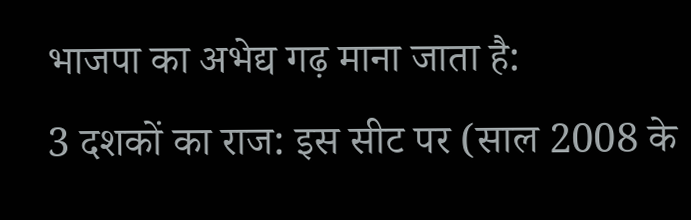भाजपा का अभेद्य गढ़ माना जाता है:
3 दशकों का राज: इस सीट पर (साल 2008 के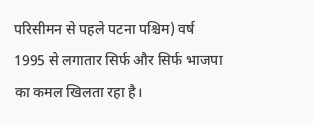परिसीमन से पहले पटना पश्चिम) वर्ष 1995 से लगातार सिर्फ और सिर्फ भाजपा का कमल खिलता रहा है।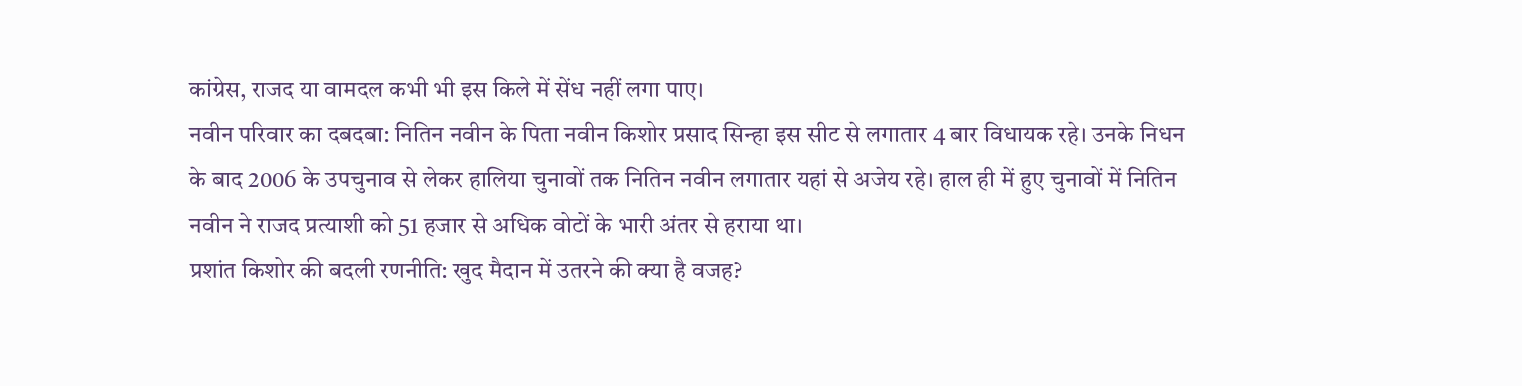कांग्रेस, राजद या वामदल कभी भी इस किले में सेंध नहीं लगा पाए।
नवीन परिवार का दबदबा: नितिन नवीन के पिता नवीन किशोर प्रसाद सिन्हा इस सीट से लगातार 4 बार विधायक रहे। उनके निधन के बाद 2006 के उपचुनाव से लेकर हालिया चुनावों तक नितिन नवीन लगातार यहां से अजेय रहे। हाल ही में हुए चुनावों में नितिन नवीन ने राजद प्रत्याशी को 51 हजार से अधिक वोटों के भारी अंतर से हराया था।
प्रशांत किशोर की बदली रणनीति: खुद मैदान में उतरने की क्या है वजह?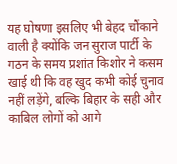यह घोषणा इसलिए भी बेहद चौंकाने वाली है क्योंकि जन सुराज पार्टी के गठन के समय प्रशांत किशोर ने कसम खाई थी कि वह खुद कभी कोई चुनाव नहीं लड़ेंगे, बल्कि बिहार के सही और काबिल लोगों को आगे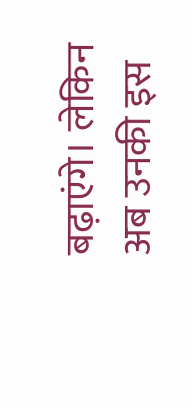बढ़ाएंगे। लेकिन अब उनकी इस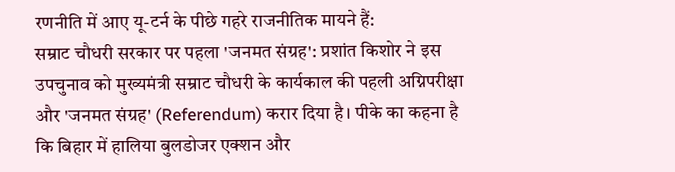रणनीति में आए यू-टर्न के पीछे गहरे राजनीतिक मायने हैं:
सम्राट चौधरी सरकार पर पहला 'जनमत संग्रह': प्रशांत किशोर ने इस उपचुनाव को मुख्यमंत्री सम्राट चौधरी के कार्यकाल की पहली अग्निपरीक्षा और 'जनमत संग्रह' (Referendum) करार दिया है। पीके का कहना है कि बिहार में हालिया बुलडोजर एक्शन और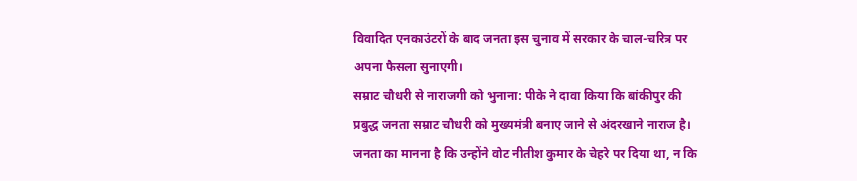विवादित एनकाउंटरों के बाद जनता इस चुनाव में सरकार के चाल-चरित्र पर अपना फैसला सुनाएगी।
सम्राट चौधरी से नाराजगी को भुनाना: पीके ने दावा किया कि बांकीपुर की प्रबुद्ध जनता सम्राट चौधरी को मुख्यमंत्री बनाए जाने से अंदरखाने नाराज है। जनता का मानना है कि उन्होंने वोट नीतीश कुमार के चेहरे पर दिया था, न कि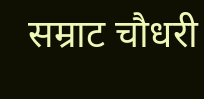सम्राट चौधरी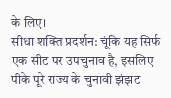के लिए।
सीधा शक्ति प्रदर्शन: चूंकि यह सिर्फ एक सीट पर उपचुनाव है, इसलिए पीके पूरे राज्य के चुनावी झंझट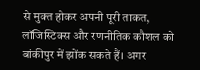से मुक्त होकर अपनी पूरी ताकत, लॉजिस्टिक्स और रणनीतिक कौशल को बांकीपुर में झोंक सकते हैं। अगर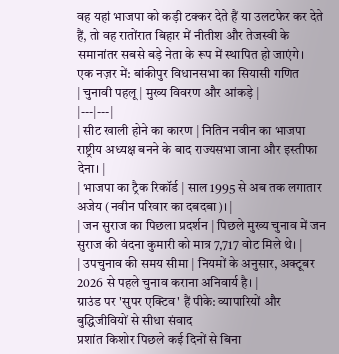वह यहां भाजपा को कड़ी टक्कर देते हैं या उलटफेर कर देते हैं, तो वह रातोंरात बिहार में नीतीश और तेजस्वी के समानांतर सबसे बड़े नेता के रूप में स्थापित हो जाएंगे।
एक नज़र में: बांकीपुर विधानसभा का सियासी गणित
| चुनावी पहलू | मुख्य विवरण और आंकड़े |
|---|---|
| सीट खाली होने का कारण | नितिन नवीन का भाजपा राष्ट्रीय अध्यक्ष बनने के बाद राज्यसभा जाना और इस्तीफा देना। |
| भाजपा का ट्रैक रिकॉर्ड | साल 1995 से अब तक लगातार अजेय (नवीन परिवार का दबदबा)। |
| जन सुराज का पिछला प्रदर्शन | पिछले मुख्य चुनाव में जन सुराज की वंदना कुमारी को मात्र 7,717 वोट मिले थे। |
| उपचुनाव की समय सीमा | नियमों के अनुसार, अक्टूबर 2026 से पहले चुनाव कराना अनिवार्य है। |
ग्राउंड पर 'सुपर एक्टिव' हैं पीके: व्यापारियों और बुद्धिजीवियों से सीधा संवाद
प्रशांत किशोर पिछले कई दिनों से बिना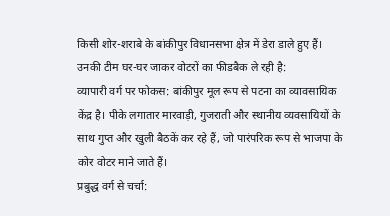किसी शोर-शराबे के बांकीपुर विधानसभा क्षेत्र में डेरा डाले हुए हैं। उनकी टीम घर-घर जाकर वोटरों का फीडबैक ले रही है:
व्यापारी वर्ग पर फोकस: बांकीपुर मूल रूप से पटना का व्यावसायिक केंद्र है। पीके लगातार मारवाड़ी, गुजराती और स्थानीय व्यवसायियों के साथ गुप्त और खुली बैठकें कर रहे हैं, जो पारंपरिक रूप से भाजपा के कोर वोटर माने जाते हैं।
प्रबुद्ध वर्ग से चर्चा: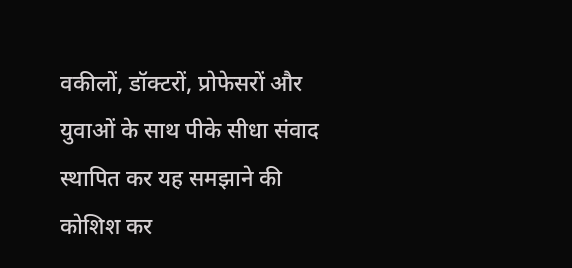वकीलों, डॉक्टरों, प्रोफेसरों और युवाओं के साथ पीके सीधा संवाद स्थापित कर यह समझाने की कोशिश कर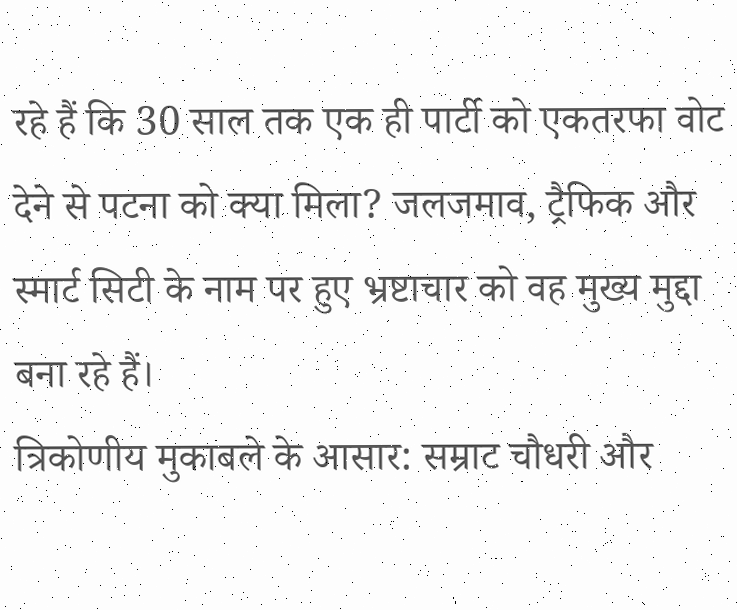रहे हैं कि 30 साल तक एक ही पार्टी को एकतरफा वोट देने से पटना को क्या मिला? जलजमाव, ट्रैफिक और स्मार्ट सिटी के नाम पर हुए भ्रष्टाचार को वह मुख्य मुद्दा बना रहे हैं।
त्रिकोणीय मुकाबले के आसार: सम्राट चौधरी और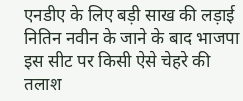एनडीए के लिए बड़ी साख की लड़ाई
नितिन नवीन के जाने के बाद भाजपा इस सीट पर किसी ऐसे चेहरे की तलाश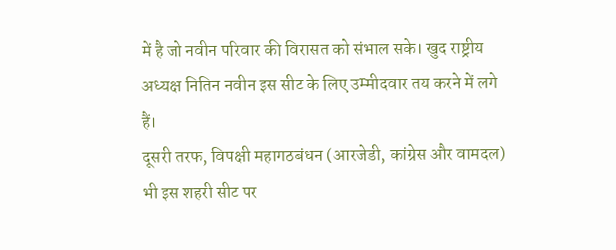में है जो नवीन परिवार की विरासत को संभाल सके। खुद राष्ट्रीय अध्यक्ष नितिन नवीन इस सीट के लिए उम्मीदवार तय करने में लगे हैं।
दूसरी तरफ, विपक्षी महागठबंधन (आरजेडी, कांग्रेस और वामदल) भी इस शहरी सीट पर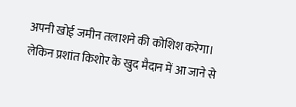अपनी खोई जमीन तलाशने की कोशिश करेगा। लेकिन प्रशांत किशोर के खुद मैदान में आ जाने से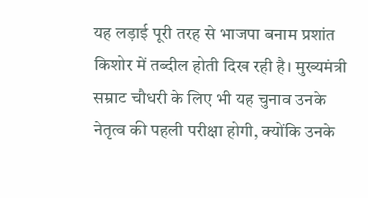यह लड़ाई पूरी तरह से भाजपा बनाम प्रशांत किशोर में तब्दील होती दिख रही है। मुख्यमंत्री सम्राट चौधरी के लिए भी यह चुनाव उनके नेतृत्व की पहली परीक्षा होगी, क्योंकि उनके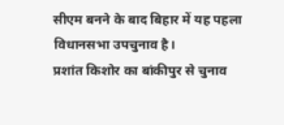सीएम बनने के बाद बिहार में यह पहला विधानसभा उपचुनाव है।
प्रशांत किशोर का बांकीपुर से चुनाव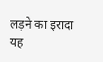लड़ने का इरादा यह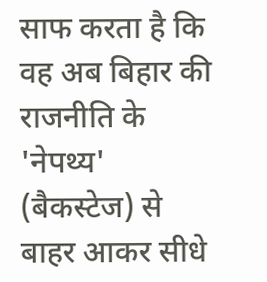साफ करता है कि वह अब बिहार की राजनीति के 'नेपथ्य' (बैकस्टेज) से बाहर आकर सीधे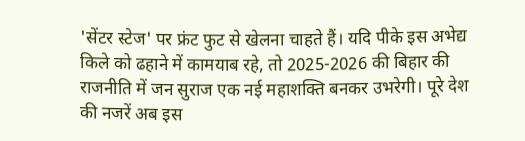'सेंटर स्टेज' पर फ्रंट फुट से खेलना चाहते हैं। यदि पीके इस अभेद्य किले को ढहाने में कामयाब रहे, तो 2025-2026 की बिहार की राजनीति में जन सुराज एक नई महाशक्ति बनकर उभरेगी। पूरे देश की नजरें अब इस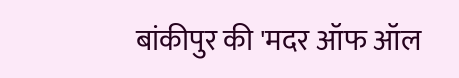बांकीपुर की 'मदर ऑफ ऑल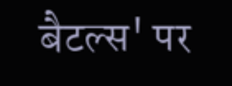बैटल्स' पर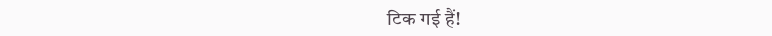टिक गई हैं!